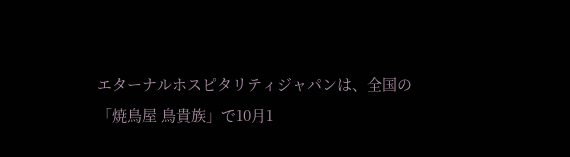エターナルホスピタリティジャパンは、全国の「焼鳥屋 鳥貴族」で10月1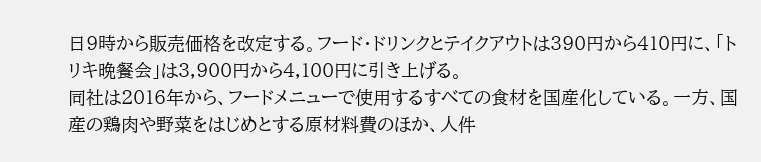日9時から販売価格を改定する。フード・ドリンクとテイクアウトは390円から410円に、「トリキ晩餐会」は3,900円から4,100円に引き上げる。
同社は2016年から、フードメニューで使用するすべての食材を国産化している。一方、国産の鶏肉や野菜をはじめとする原材料費のほか、人件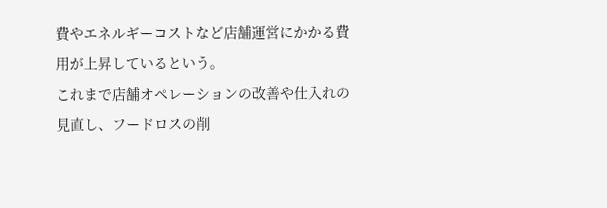費やエネルギーコストなど店舗運営にかかる費用が上昇しているという。
これまで店舗オペレーションの改善や仕入れの見直し、フードロスの削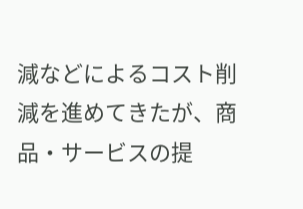減などによるコスト削減を進めてきたが、商品・サービスの提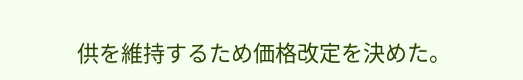供を維持するため価格改定を決めた。